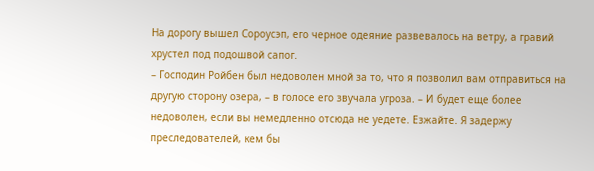На дорогу вышел Сороусэп, его черное одеяние развевалось на ветру, а гравий хрустел под подошвой сапог.
– Господин Ройбен был недоволен мной за то, что я позволил вам отправиться на другую сторону озера, – в голосе его звучала угроза. – И будет еще более недоволен, если вы немедленно отсюда не уедете. Езжайте. Я задержу преследователей, кем бы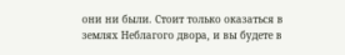они ни были. Стоит только оказаться в землях Неблагого двора, и вы будете в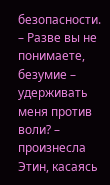безопасности.
– Разве вы не понимаете, безумие – удерживать меня против воли? – произнесла Этин, касаясь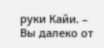руки Кайи. – Вы далеко от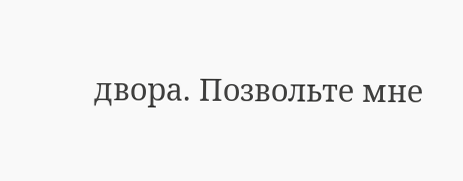двора. Позвольте мне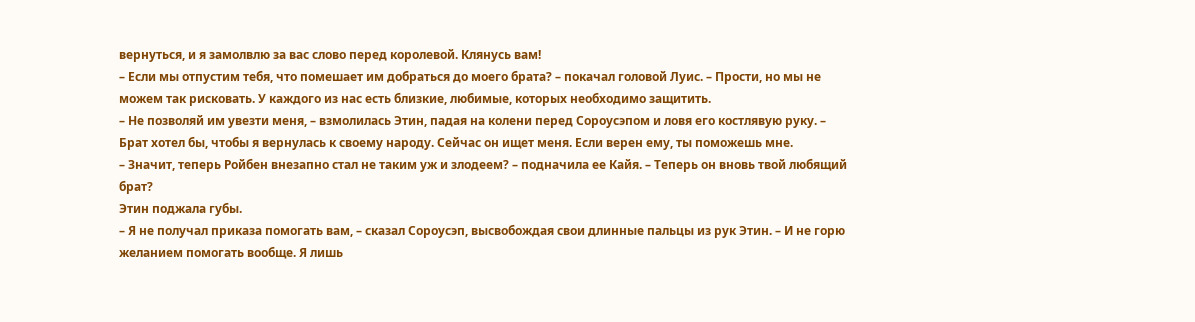вернуться, и я замолвлю за вас слово перед королевой. Клянусь вам!
– Если мы отпустим тебя, что помешает им добраться до моего брата? – покачал головой Луис. – Прости, но мы не можем так рисковать. У каждого из нас есть близкие, любимые, которых необходимо защитить.
– Не позволяй им увезти меня, – взмолилась Этин, падая на колени перед Сороусэпом и ловя его костлявую руку. – Брат хотел бы, чтобы я вернулась к своему народу. Сейчас он ищет меня. Если верен ему, ты поможешь мне.
– Значит, теперь Ройбен внезапно стал не таким уж и злодеем? – подначила ее Кайя. – Теперь он вновь твой любящий брат?
Этин поджала губы.
– Я не получал приказа помогать вам, – сказал Сороусэп, высвобождая свои длинные пальцы из рук Этин. – И не горю желанием помогать вообще. Я лишь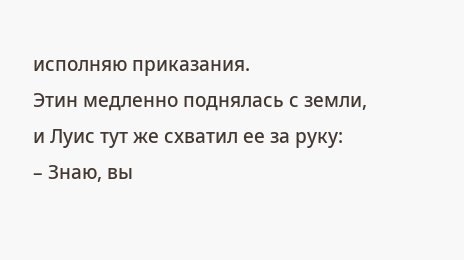исполняю приказания.
Этин медленно поднялась с земли, и Луис тут же схватил ее за руку:
– Знаю, вы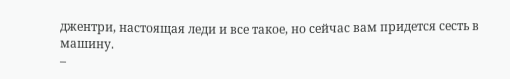джентри, настоящая леди и все такое, но сейчас вам придется сесть в машину.
–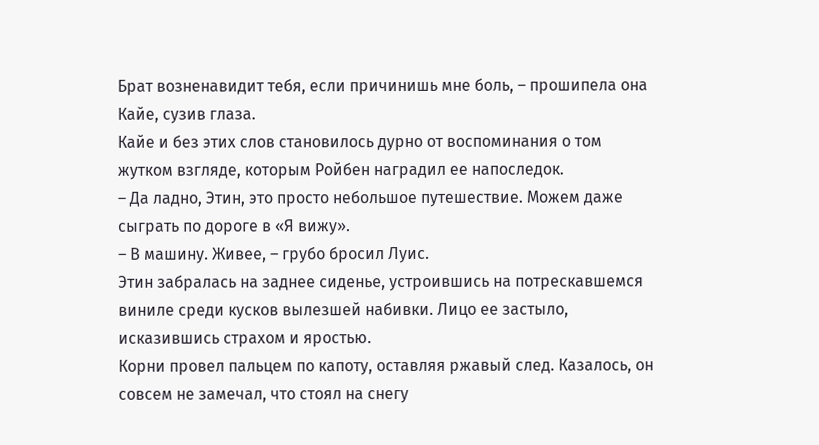Брат возненавидит тебя, если причинишь мне боль, – прошипела она Кайе, сузив глаза.
Кайе и без этих слов становилось дурно от воспоминания о том жутком взгляде, которым Ройбен наградил ее напоследок.
– Да ладно, Этин, это просто небольшое путешествие. Можем даже сыграть по дороге в «Я вижу».
– В машину. Живее, – грубо бросил Луис.
Этин забралась на заднее сиденье, устроившись на потрескавшемся виниле среди кусков вылезшей набивки. Лицо ее застыло, исказившись страхом и яростью.
Корни провел пальцем по капоту, оставляя ржавый след. Казалось, он совсем не замечал, что стоял на снегу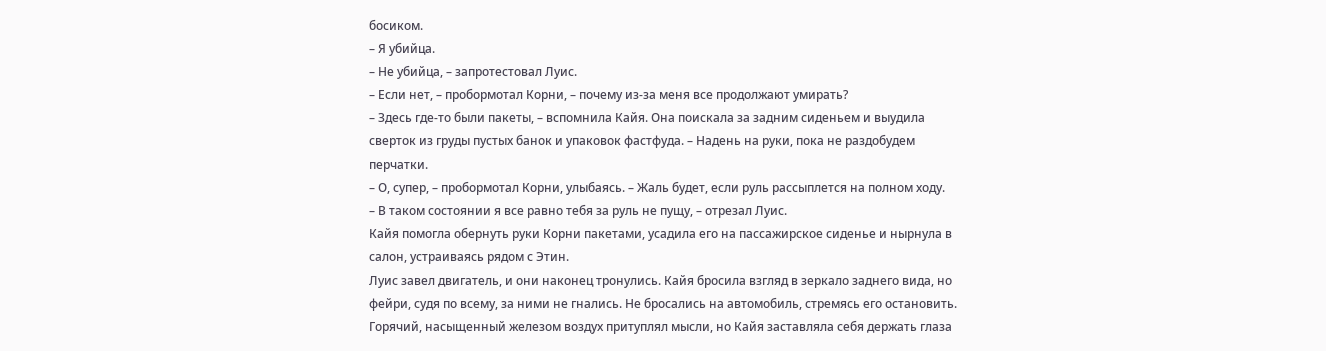босиком.
– Я убийца.
– Не убийца, – запротестовал Луис.
– Если нет, – пробормотал Корни, – почему из-за меня все продолжают умирать?
– Здесь где-то были пакеты, – вспомнила Кайя. Она поискала за задним сиденьем и выудила сверток из груды пустых банок и упаковок фастфуда. – Надень на руки, пока не раздобудем перчатки.
– О, супер, – пробормотал Корни, улыбаясь. – Жаль будет, если руль рассыплется на полном ходу.
– В таком состоянии я все равно тебя за руль не пущу, – отрезал Луис.
Кайя помогла обернуть руки Корни пакетами, усадила его на пассажирское сиденье и нырнула в салон, устраиваясь рядом с Этин.
Луис завел двигатель, и они наконец тронулись. Кайя бросила взгляд в зеркало заднего вида, но фейри, судя по всему, за ними не гнались. Не бросались на автомобиль, стремясь его остановить.
Горячий, насыщенный железом воздух притуплял мысли, но Кайя заставляла себя держать глаза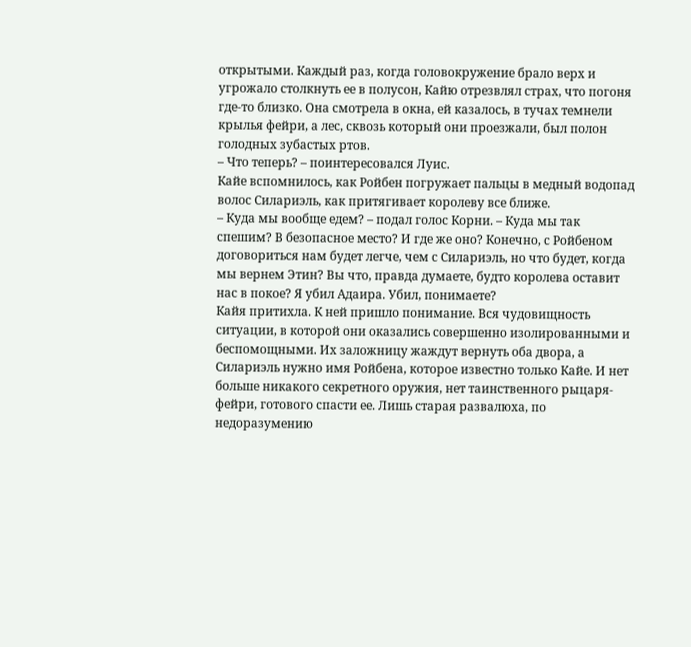открытыми. Каждый раз, когда головокружение брало верх и угрожало столкнуть ее в полусон, Кайю отрезвлял страх, что погоня где-то близко. Она смотрела в окна, ей казалось, в тучах темнели крылья фейри, а лес, сквозь который они проезжали, был полон голодных зубастых ртов.
– Что теперь? – поинтересовался Луис.
Кайе вспомнилось, как Ройбен погружает пальцы в медный водопад волос Силариэль, как притягивает королеву все ближе.
– Куда мы вообще едем? – подал голос Корни. – Куда мы так спешим? В безопасное место? И где же оно? Конечно, с Ройбеном договориться нам будет легче, чем с Силариэль, но что будет, когда мы вернем Этин? Вы что, правда думаете, будто королева оставит нас в покое? Я убил Адаира. Убил, понимаете?
Кайя притихла. К ней пришло понимание. Вся чудовищность ситуации, в которой они оказались совершенно изолированными и беспомощными. Их заложницу жаждут вернуть оба двора, а Силариэль нужно имя Ройбена, которое известно только Кайе. И нет больше никакого секретного оружия, нет таинственного рыцаря-фейри, готового спасти ее. Лишь старая развалюха, по недоразумению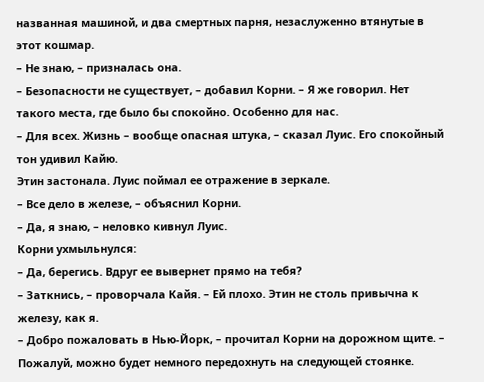названная машиной, и два смертных парня, незаслуженно втянутые в этот кошмар.
– Не знаю, – призналась она.
– Безопасности не существует, – добавил Корни. – Я же говорил. Нет такого места, где было бы спокойно. Особенно для нас.
– Для всех. Жизнь – вообще опасная штука, – сказал Луис. Его спокойный тон удивил Кайю.
Этин застонала. Луис поймал ее отражение в зеркале.
– Все дело в железе, – объяснил Корни.
– Да, я знаю, – неловко кивнул Луис.
Корни ухмыльнулся:
– Да, берегись. Вдруг ее вывернет прямо на тебя?
– Заткнись, – проворчала Кайя. – Ей плохо. Этин не столь привычна к железу, как я.
– Добро пожаловать в Нью-Йорк, – прочитал Корни на дорожном щите. – Пожалуй, можно будет немного передохнуть на следующей стоянке.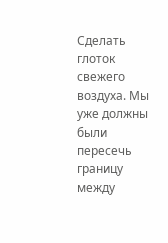Сделать глоток свежего воздуха. Мы уже должны были пересечь границу между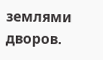землями дворов.